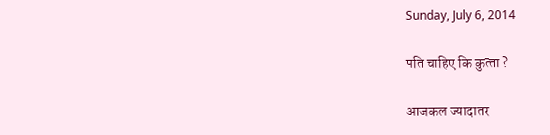Sunday, July 6, 2014

पति चाहिए कि कुत्‍ता ?

आजकल ज्‍यादातर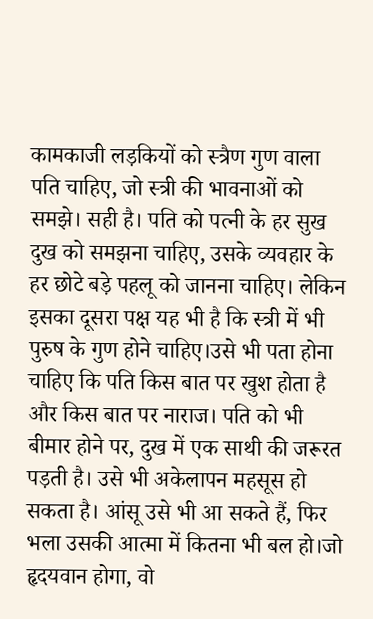कामकाजी लड़कियों को स्‍त्रैण गुण वाला पति चाहिए, जो स्‍त्री की भावनाओं को समझे। सही है। पति को पत्‍नी के हर सुख दुख को समझना चाहिए, उसके व्‍यवहार के हर छोटे बड़े पहलू को जानना चाहिए। लेकिन इसका दूसरा पक्ष यह भी है कि स्‍त्री में भी पुरुष के गुण होने चाहिए।उसे भी पता होना चाहिए कि पति किस बात पर खुश होता है और किस बात पर नाराज। पति को भी बीमार होने पर, दुख में एक साथी की जरूरत पड़ती है। उसे भी अकेलापन महसूस हो सकता है। आंसू उसे भी आ सकते हैं, फिर भला उसकी आत्‍मा में कितना भी बल हो।जो हृदयवान होगा, वो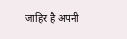जाहिर है अपनी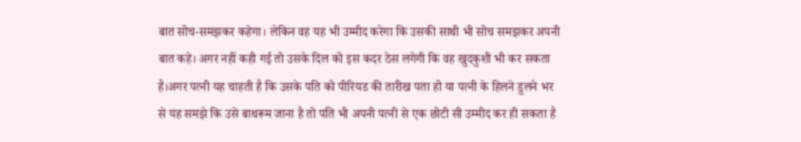बात सोच-समझकर कहेगा। लेकिन वह यह भी उम्‍मीद करेगा कि उसकी साथी भी सोच समझकर अपनी बात कहे। अगर नहीं कही गई तो उसके दिल को इस कदर ठेस लगेगी कि वह खुदकुशी भी कर सकता है।अगर पत्‍नी यह चाहती है कि उसके पति को पीरियड की तारीख पता हो या पत्‍नी के हिलने डुलने भर से यह समझे कि उसे बाथरूम जाना है तो पति भी अपनी पत्‍नी से एक छोटी सी उम्‍मीद कर ही सकता है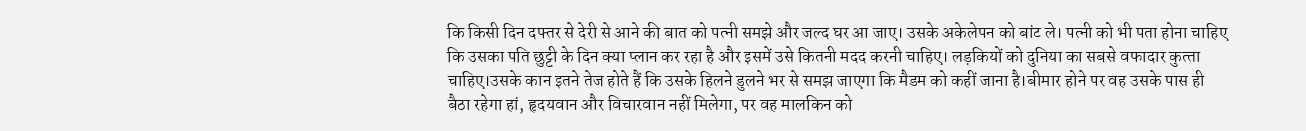कि किसी दिन दफ्तर से देरी से आने की बात को पत्‍नी समझे और जल्‍द घर आ जाए। उसके अकेलेपन को बांट ले। पत्‍नी को भी पता होना चाहिए कि उसका पति छुट्टी के दिन क्‍या प्‍लान कर रहा है और इसमें उसे कितनी मदद करनी चाहिए। लड़कियों को दुनिया का सबसे वफादार कुत्‍ता चाहिए।उसके कान इतने तेज होते हैं कि उसके हिलने डुलने भर से समझ जाएगा कि मैडम को कहीं जाना है।बीमार होने पर वह उसके पास ही बैठा रहेगा हां, हृदयवान और विचारवान नहीं मिलेगा, पर वह मालकिन को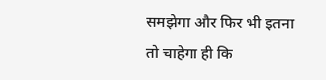समझेगा और फिर भी इतना तो चाहेगा ही कि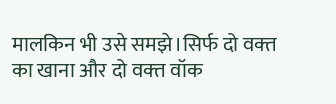मालकिन भी उसे समझे।सिर्फ दो वक्‍त का खाना और दो वक्‍त वॉक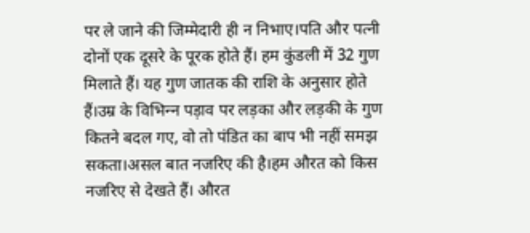पर ले जाने की जिम्‍मेदारी ही न निभाए।पति और पत्‍नी दोनों एक दूसरे के पूरक होते हैं। हम कुंडली में 32 गुण मिलाते हैं। यह गुण जातक की राशि के अनुसार होते हैं।उम्र के विभिन्‍न पड़ाव पर लड़का और लड़की के गुण कितने बदल गए, वो तो पंडित का बाप भी नहीं समझ सकता।असल बात नजरिए की है।हम औरत को किस नजरिए से देखते हैं। औरत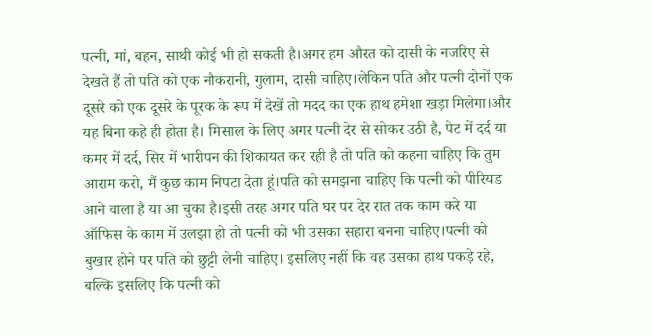पत्‍नी, मां, बहन, साथी कोई भी हो सकती है।अगर हम औरत को दासी के नजरिए से देखते हैं तो पति को एक नौकरानी, गुलाम, दासी चाहिए।लेकिन पति और पत्‍नी दोनों एक दूसरे को एक दूसरे के पूरक के रूप में देखें तो मदद का एक हाथ हमेशा खड़ा मिलेगा।और यह बिना कहे ही होता है। मिसाल के लिए अगर पत्‍नी देर से सोकर उठी है, पेट में दर्द या कमर में दर्द, सिर में भारीपन की शिकायत कर रही है तो पति को कहना चाहिए कि तुम आराम करो, मैं कुछ काम निपटा देता हूं।पति को समझना चाहिए कि पत्‍नी को पीरियड आने वाला है या आ चुका है।इसी तरह अगर पति घर पर देर रात तक काम करे या ऑफिस के काम में उलझा हो तो पत्‍नी को भी उसका सहारा बनना चाहिए।पत्‍नी को बुखार होने पर पति को छुट्टी लेनी चाहिए। इसलिए नहीं कि वह उसका हाथ पकड़े रहे, बल्‍कि इसलिए कि पत्‍नी को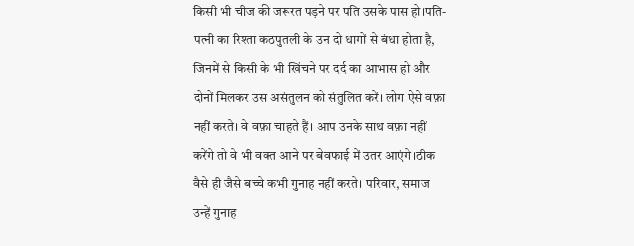किसी भी चीज की जरूरत पड़ने पर पति उसके पास हो।पति-पत्‍नी का रिश्‍ता कठपुतली के उन दो धागों से बंधा होता है, जिनमें से किसी के भी खिंचने पर दर्द का आभास हो और दोनों मिलकर उस असंतुलन को संतुलित करें। लोग ऐसे वफ़ा नहीं करते। वे वफ़ा चाहते हैं। आप उनके साथ वफ़ा नहीं करेंगे तो वे भी वक्‍त आने पर बेवफाई में उतर आएंगे।ठीक वैसे ही जैसे बच्‍चे कभी गुनाह नहीं करते। परिवार, समाज उन्‍हें गुनाह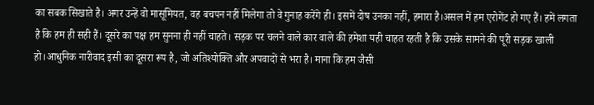का सबक सिखाते है। अगर उन्‍हें वो मासूमियत, वह बचपन नहीं मिलेगा तो वे गुनाह करेंगे ही। इसमें दोष उनका नहीं, हमारा है।असल में हम एरोगेंट हो गए हैं। हमें लगता है कि हम ही सही हैं। दूसरे का पक्ष हम सुनना ही नहीं चाहते। सड़क पर चलने वाले कार वाले की हमेशा यही चाहत रहती है कि उसके सामने की पूरी सड़क खाली हो।आधुनिक नारीवाद इसी का दूसरा रूप है, जो अतिश्‍योक्‍ति और अपवादों से भरा है। माना कि हम जैसी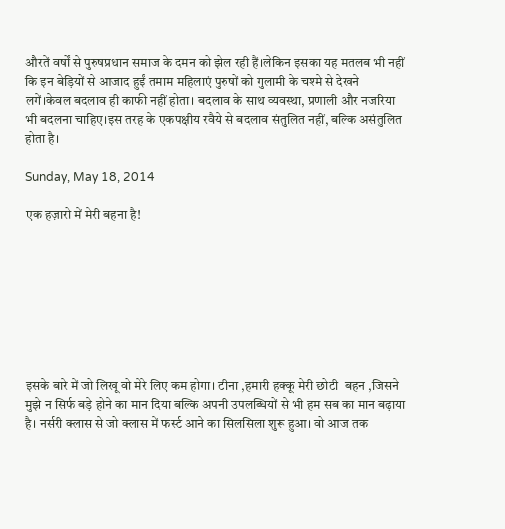औरतें वर्षों से पुरुषप्रधान समाज के दमन को झेल रही हैं।लेकिन इसका यह मतलब भी नहीं कि इन बेड़ियों से आजाद हुईं तमाम महिलाएं पुरुषों को गुलामी के चश्‍मे से देखने लगें।केवल बदलाव ही काफी नहीं होता। बदलाव के साथ व्‍यवस्‍था, प्रणाली और नजरिया भी बदलना चाहिए।इस तरह के एकपक्षीय रवैये से बदलाव संतुलित नहीं, बल्‍कि असंतुलित होता है।

Sunday, May 18, 2014

एक हज़ारो में मेरी बहना है!








इसके बारे में जो लिखू वो मेरे लिए कम होगा। टीना ,हमारी हक्कू मेरी छोटी  बहन ,जिसने मुझे न सिर्फ बड़े होने का मान दिया बल्कि अपनी उपलब्धियों से भी हम सब का मान बढ़ाया है। नर्सरी क्लास से जो क्लास में फर्स्ट आने का सिलसिला शुरू हुआ। वो आज तक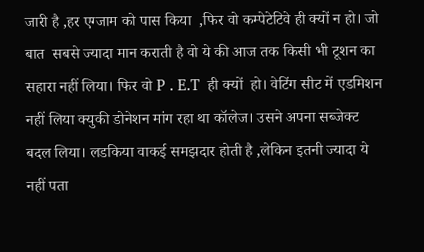जारी है ,हर एग्जाम को पास किया  ,फिर वो कम्पेटेटिवे ही क्यों न हो। जो बात  सबसे ज्यादा मान कराती है वो ये की आज तक किसी भी टूशन का सहारा नहीं लिया। फिर वो P . E.T  ही क्यों  हो। वेटिंग सीट में एडमिशन नहीं लिया क्युकी डोनेशन मांग रहा था कॉलेज। उसने अपना सब्जेक्ट बदल लिया। लडकिया वाकई समझदार होती है ,लेकिन इतनी ज्यादा ये नहीं पता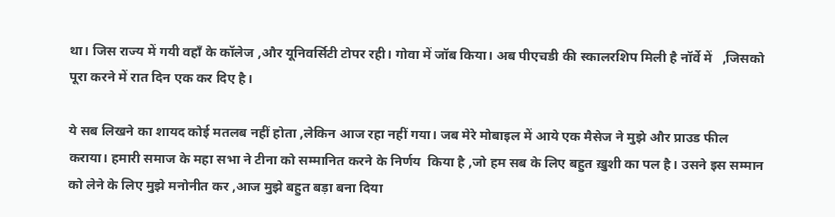था। जिस राज्य में गयी वहाँ के कॉलेज ,और यूनिवर्सिटी टोपर रही। गोवा में जॉब किया। अब पीएचडी की स्कालरशिप मिली है नॉर्वे में   ,जिसको पूरा करने में रात दिन एक कर दिए है।

ये सब लिखने का शायद कोई मतलब नहीं होता ,लेकिन आज रहा नहीं गया। जब मेरे मोबाइल में आये एक मैसेज ने मुझे और प्राउड फील कराया। हमारी समाज के महा सभा ने टीना को सम्मानित करने के निर्णय  किया है ,जो हम सब के लिए बहुत ख़ुशी का पल है। उसने इस सम्मान को लेने के लिए मुझे मनोनीत कर ,आज मुझे बहुत बड़ा बना दिया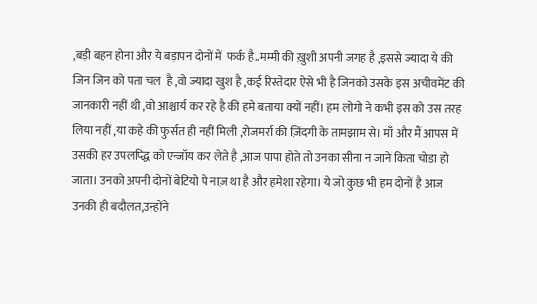,बड़ी बहन होना और ये बड़ापन दोनों में  फर्क है..मम्मी की ख़ुशी अपनी जगह है ,इससे ज्यादा ये की जिन जिन को पता चल  है ,वो ज्यादा खुश है ,कई रिस्तेदार ऐसे भी है जिनको उसके इस अचीवमेंट की जानकारी नहीं थी ,वो आश्चार्य कर रहे है की हमे बताया क्यों नहीं। हम लोगो ने कभी इस को उस तरह लिया नहीं ,या कहे की फुर्सत ही नहीं मिली ,रोजमर्रा की ज़िंदगी के तामझाम से। माँ और मैं आपस में उसकी हर उपलप्द्धि को एन्जॉय कर लेते है ,आज पापा होते तो उनका सीना न जाने किता चोडा हो जाता। उनको अपनी दोनों बेटियो पे नाज़ था है और हमेशा रहेगा। ये जो कुछ भी हम दोनों है आज उनकी ही बदौलत,उन्होंने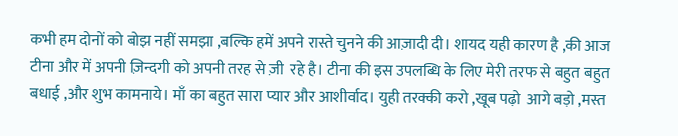कभी हम दोनों को बोझ नहीं समझा ,बल्कि हमें अपने रास्ते चुनने की आज़ादी दी। शायद यही कारण है ,की आज टीना और में अपनी ज़िन्दगी को अपनी तरह से ज़ी  रहे है। टीना की इस उपलब्धि के लिए मेरी तरफ से बहुत बहुत बधाई ,और शुभ कामनाये। माँ का बहुत सारा प्यार और आशीर्वाद। युही तरक्की करो ,खूब पढ़ो  आगे बड़ो ,मस्त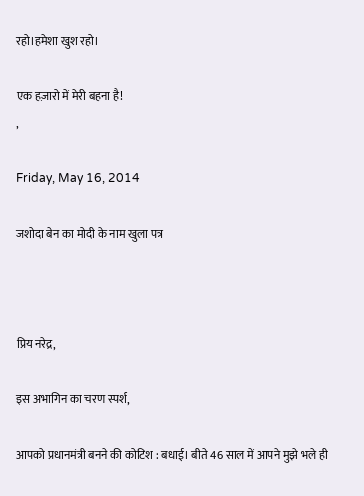रहो।हमेशा खुश रहो।

एक हज़ारो में मेरी बहना है!
,

Friday, May 16, 2014

जशोदा बेन का मोदी के नाम खुला पत्र



प्रि‍य नरेद्र,

इस अभागि‍न का चरण स्‍पर्श,

आपको प्रधानमंत्री बनने की कोटि‍श : बधाई। बीते 46 साल में आपने मुझे भले ही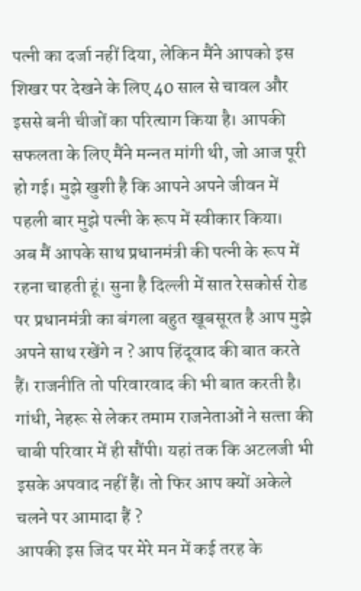पत्‍नी का दर्जा नहीं दि‍या, लेकि‍न मैंने आपको इस शि‍खर पर देखने के लि‍ए 40 साल से चावल और इससे बनी चीजों का परि‍त्‍याग कि‍या है। आपकी सफलता के लि‍ए मैंने मन्‍नत मांगी थी, जो आज पूरी हो गई। मुझे खुशी है कि‍ आपने अपने जीवन में पहली बार मुझे पत्‍नी के रूप में स्‍वीकार कि‍या।
अब मैं आपके साथ प्रधानमंत्री की पत्‍नी के रूप में रहना चाहती हूं। सुना है दि‍ल्‍ली में सात रेसकोर्स रोड पर प्रधानमंत्री का बंगला बहुत खूबसूरत है आप मुझे अपने साथ रखेंगे न ? आप हिंदूवाद की बात करते हैं। राजनीति‍ तो परि‍वारवाद की भी बात करती है। गांधी, नेहरू से लेकर तमाम राजनेताओं ने सत्‍ता की चाबी परि‍वार में ही सौंपी। यहां तक कि‍ अटलजी भी इसके अपवाद नहीं हैं। तो फि‍र आप क्‍यों अकेले चलने पर आमादा हैं ?
आपकी इस जि‍द पर मेरे मन में कई तरह के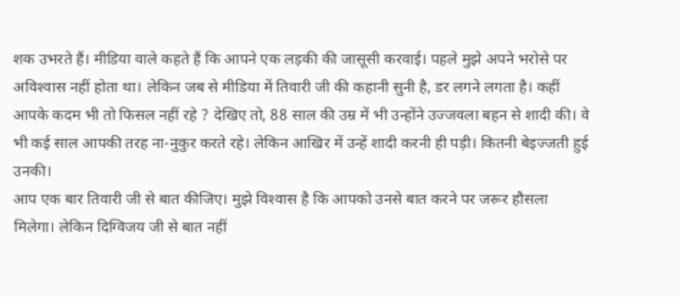शक उभरते हैं। मीडि‍या वाले कहते हैं कि‍ आपने एक लड़की की जासूसी करवाई। पहले मुझे अपने भरोसे पर अवि‍श्‍वास नहीं होता था। लेकि‍न जब से मीडि‍या में ति‍वारी जी की कहानी सुनी है, डर लगने लगता है। कहीं आपके कदम भी तो फि‍सल नहीं रहे ? देखि‍ए तो, 88 साल की उम्र में भी उन्‍होंने उज्‍जवला बहन से शादी की। वे भी कई साल आपकी तरह ना-नुकुर करते रहे। लेकि‍न आखि‍र में उन्‍हें शादी करनी ही पड़ी। कि‍तनी बेइज्‍जती हुई उनकी।
आप एक बार ति‍वारी जी से बात कीजि‍ए। मुझे वि‍श्‍वास है कि‍ आपको उनसे बात करने पर जरूर हौसला मि‍लेगा। लेकि‍न दि‍ग्‍वि‍जय जी से बात नहीं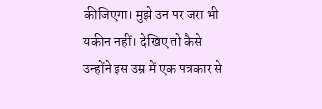कीजि‍एगा। मुझे उन पर जरा भी यकीन नहीं। देखि‍ए तो कैसे उन्‍होंने इस उम्र में एक पत्रकार से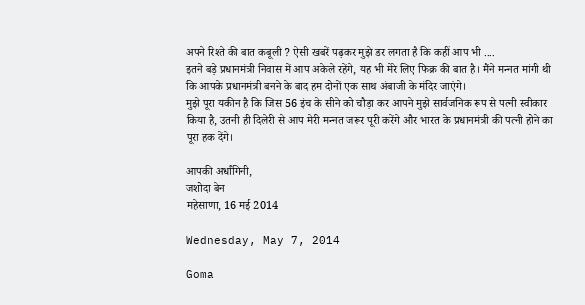अपने रि‍श्‍ते की बात कबूली ? ऐसी खबरें पढ़कर मुझे डर लगता है कि‍ कहीं आप भी ....
इतने बड़े प्रधानमंत्री नि‍वास में आप अकेले रहेंगे, यह भी मेरे लि‍ए फि‍क्र की बात है। मैंने मन्‍नत मांगी थी कि‍ आपके प्रधानमंत्री बनने के बाद हम दोनों एक साथ अंबाजी के मंदि‍र जाएंगे।
मुझे पूरा यकीन है कि‍ जि‍स 56 इंच के सीने को चौड़ा कर आपने मुझे सार्वजनि‍क रूप से पत्‍नी स्‍वीकार कि‍या है, उतनी ही दि‍लेरी से आप मेरी मन्‍नत जरूर पूरी करेंगे और भारत के प्रधानमंत्री की पत्‍नी होने का पूरा हक देंगे।

आपकी अर्धांगि‍नी,
जशोदा बेन
महेसाणा, 16 मई 2014

Wednesday, May 7, 2014

Goma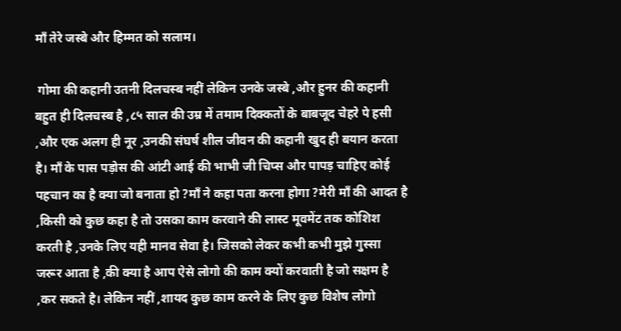माँ तेरे जस्बे और हिम्मत को सलाम।

 गोमा की कहानी उतनी दिलचस्ब नहीं लेकिन उनके जस्बे ,और हुनर की कहानी  बहुत ही दिलचस्ब है ,८५ साल की उम्र में तमाम दिक्कतों के बाबजूद चेहरे पे हसी ,और एक अलग ही नूर ,उनकी संघर्ष शील जीवन की कहानी खुद ही बयान करता है। माँ के पास पड़ोस की आंटी आई की भाभी जी चिप्स और पापड़ चाहिए कोई पहचान का है क्या जो बनाता हो ?माँ ने कहा पता करना होगा ?मेरी माँ की आदत है ,किसी को कुछ कहा है तो उसका काम करवाने की लास्ट मूवमेंट तक कोशिश करती है ,उनके लिए यही मानव सेवा है। जिसको लेकर कभी कभी मुझे गुस्सा जरूर आता है ,की क्या है आप ऐसे लोगो की काम क्यों करवाती है जो सक्षम है ,कर सकते है। लेकिन नहीं ,शायद कुछ काम करने के लिए कुछ विशेष लोगो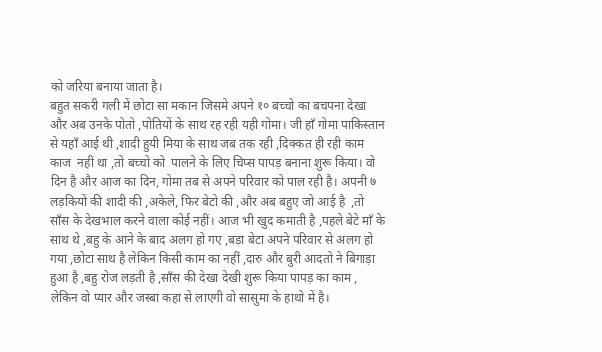को जरिया बनाया जाता है।
बहुत सकरी गली में छोटा सा मकान जिसमे अपने १० बच्चो का बचपना देखा और अब उनके पोतो ,पोतियों के साथ रह रही यही गोमा। जी हाँ गोमा पाकिस्तान से यहाँ आई थी ,शादी हुयी मिया के साथ जब तक रही ,दिक्कत ही रही काम काज  नहीं था ,तो बच्चो को  पालने के लिए चिप्स पापड़ बनाना शुरू किया। वो दिन है और आज का दिन, गोमा तब से अपने परिवार को पाल रही है। अपनी ७ लड़कियों की शादी की ,अकेले, फिर बेटो की ,और अब बहुए जो आई है  ,तो साँस के देखभाल करने वाला कोई नहीं। आज भी खुद कमाती है ,पहले बेटे माँ के साथ थे ,बहु के आने के बाद अलग हो गए ,बड़ा बेटा अपने परिवार से अलग हो गया ,छोटा साथ है लेकिन किसी काम का नहीं ,दारु और बुरी आदतो ने बिगाड़ा हुआ है ,बहु रोज लड़ती है ,साँस की देखा देखी शुरू किया पापड़ का काम , लेकिन वो प्यार और जस्बा कहा से लाएगी वो सासुमा के हाथो में है।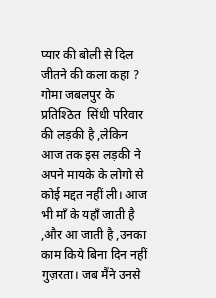प्यार की बोली से दिल जीतने की कला कहा ?
गोमा जबलपुर के प्रतिश्ठित  सिंधी परिवार की लड़की है ,लेकिन आज तक इस लड़की ने अपने मायके के लोगो से कोई मद्दत नहीं ली। आज भी माँ के यहाँ जाती है ,और आ जाती है ,उनका काम किये बिना दिन नहीं गुज़रता। जब मैंने उनसे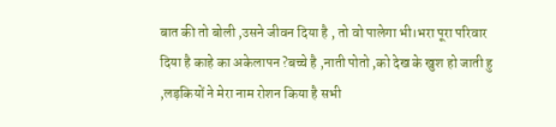बात की तो बोली ,उसने जीवन दिया है , तो वो पालेगा भी।भरा पूरा परिवार दिया है काहे का अकेलापन ?बच्चे है ,नाती पोतो ,को देख के खुश हो जाती हु ,लड़कियों ने मेरा नाम रोशन किया है सभी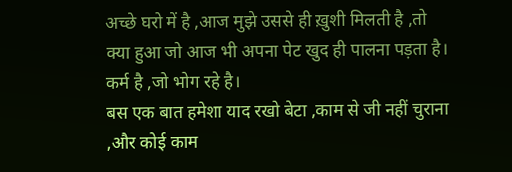अच्छे घरो में है ,आज मुझे उससे ही ख़ुशी मिलती है ,तो क्या हुआ जो आज भी अपना पेट खुद ही पालना पड़ता है। कर्म है ,जो भोग रहे है।
बस एक बात हमेशा याद रखो बेटा ,काम से जी नहीं चुराना ,और कोई काम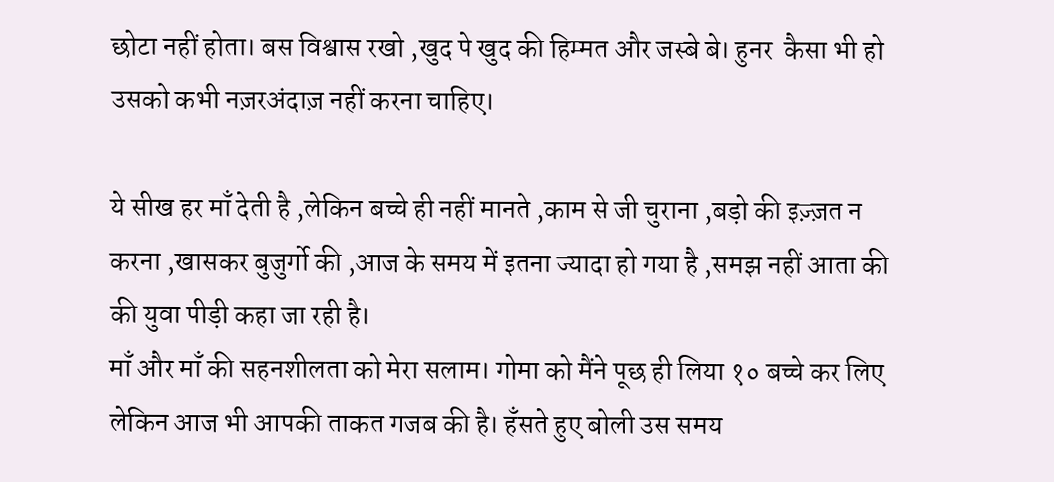छोटा नहीं होता। बस विश्वास रखो ,खुद पे खुद की हिम्मत और जस्बे बे। हुनर  कैसा भी हो उसको कभी नज़रअंदाज़ नहीं करना चाहिए।

ये सीख हर माँ देती है ,लेकिन बच्चे ही नहीं मानते ,काम से जी चुराना ,बड़ो की इज़्ज़त न करना ,खासकर बुजुर्गो की ,आज के समय में इतना ज्यादा हो गया है ,समझ नहीं आता की की युवा पीड़ी कहा जा रही है।
माँ और माँ की सहनशीलता को मेरा सलाम। गोमा को मैंने पूछ ही लिया १० बच्चे कर लिए लेकिन आज भी आपकी ताकत गजब की है। हँसते हुए बोली उस समय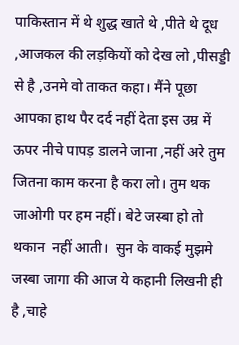पाकिस्तान में थे शुद्ध खाते थे ,पीते थे दूध ,आजकल की लड़कियों को देख लो ,पीसड्डी से है ,उनमे वो ताकत कहा। मैंने पूछा आपका हाथ पैर दर्द नहीं देता इस उम्र में ऊपर नीचे पापड़ डालने जाना ,नहीं अरे तुम जितना काम करना है करा लो। तुम थक जाओगी पर हम नहीं। बेटे जस्बा हो तो थकान  नहीं आती।  सुन के वाकई मुझमे जस्बा जागा की आज ये कहानी लिखनी ही है ,चाहे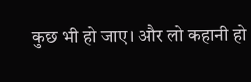कुछ भी हो जाए। और लो कहानी हो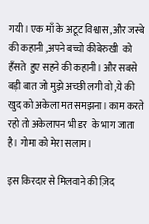गयी। एक माँ के अटूट विश्वास ,और जस्बे की कहानी ,अपने बच्चो कीबेरुखी  को हँसते  हुए सहने की कहानी। और सबसे बड़ी बात जो मुझे अच्छी लगी वो ,ये की खुद को अकेला मत समझना। काम करते रहो तो अकेलापन भी डर  के भाग जाता है। गोमा को मेरा सलाम।

इस किरदार से मिलवाने की ज़िद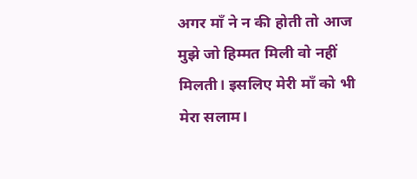अगर माँ ने न की होती तो आज मुझे जो हिम्मत मिली वो नहीं मिलती। इसलिए मेरी माँ को भी मेरा सलाम।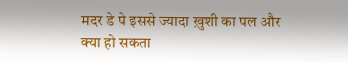मदर डे पे इससे ज्यादा ख़ुशी का पल और क्या हो सकता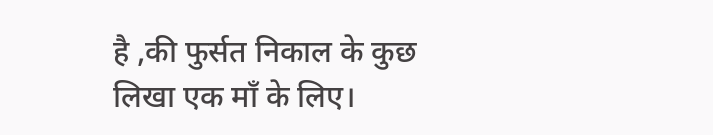है ,की फुर्सत निकाल के कुछ लिखा एक माँ के लिए।